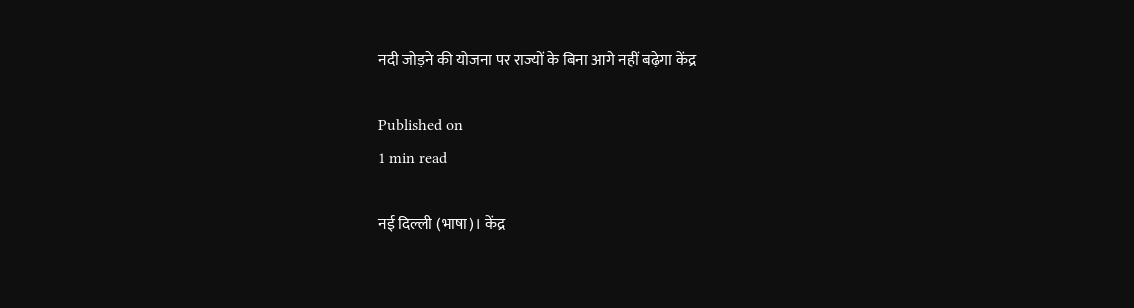नदी जोड़ने की योजना पर राज्यों के बिना आगे नहीं बढ़ेगा केंद्र

Published on
1 min read

नई दिल्ली (भाषा)। केंद्र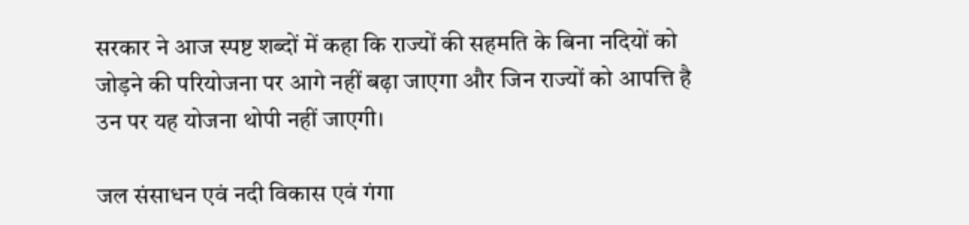सरकार ने आज स्पष्ट शब्दों में कहा कि राज्यों की सहमति के बिना नदियों को जोड़ने की परियोजना पर आगे नहीं बढ़ा जाएगा और जिन राज्यों को आपत्ति है उन पर यह योजना थोपी नहीं जाएगी।

जल संसाधन एवं नदी विकास एवं गंगा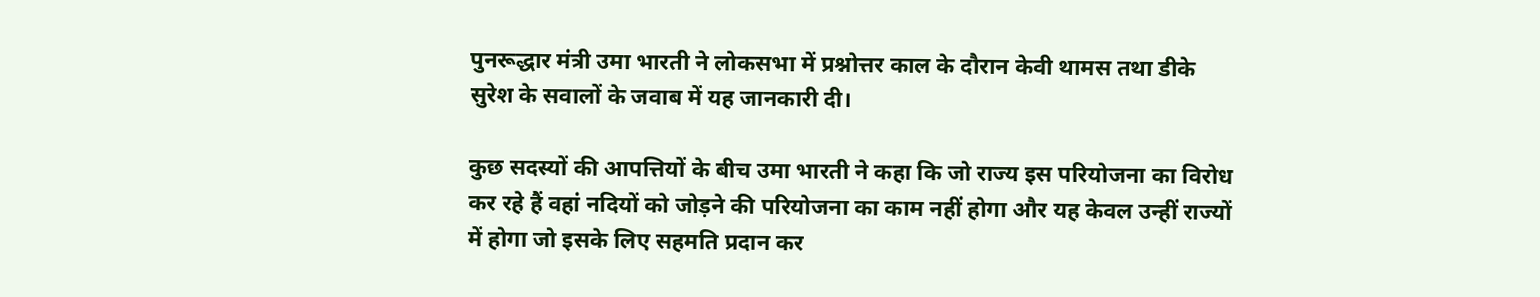पुनरूद्धार मंत्री उमा भारती ने लोकसभा में प्रश्नोत्तर काल के दौरान केवी थामस तथा डीके सुरेश के सवालों के जवाब में यह जानकारी दी।

कुछ सदस्यों की आपत्तियों के बीच उमा भारती ने कहा कि जो राज्य इस परियोजना का विरोध कर रहे हैं वहां नदियों को जोड़ने की परियोजना का काम नहीं होगा और यह केवल उन्हीं राज्यों में होगा जो इसके लिए सहमति प्रदान कर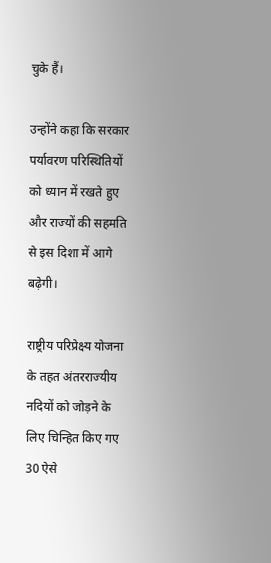चुके हैं।

उन्होंने कहा कि सरकार पर्यावरण परिस्थितियों को ध्यान में रखते हुए और राज्यों की सहमति से इस दिशा में आगे बढ़ेगी।

राष्ट्रीय परिप्रेक्ष्य योजना के तहत अंतरराज्यीय नदियों को जोड़ने के लिए चिन्हित किए गए 30 ऐसे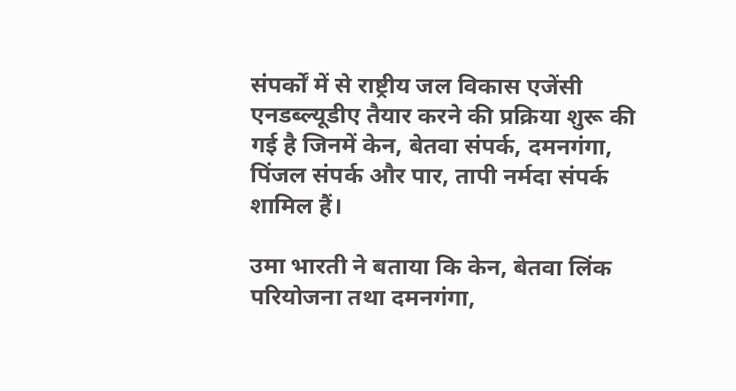संपर्कों में से राष्ट्रीय जल विकास एजेंसी एनडब्ल्यूडीए तैयार करने की प्रक्रिया शुरू की गई है जिनमें केन, बेतवा संपर्क, दमनगंगा, पिंजल संपर्क और पार, तापी नर्मदा संपर्क शामिल हैं।

उमा भारती ने बताया कि केन, बेतवा लिंक परियोजना तथा दमनगंगा,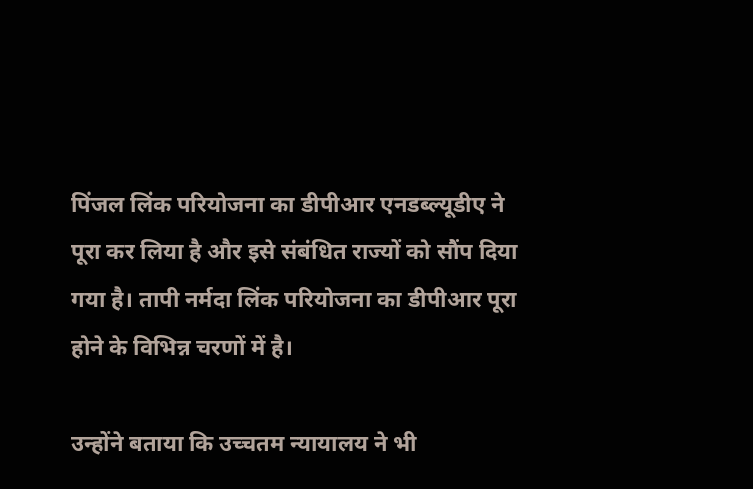पिंजल लिंक परियोजना का डीपीआर एनडब्ल्यूडीए ने पूरा कर लिया है और इसे संबंधित राज्यों को सौंप दिया गया है। तापी नर्मदा लिंक परियोजना का डीपीआर पूरा होने के विभिन्न चरणों में है।

उन्होंने बताया कि उच्चतम न्यायालय ने भी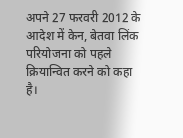अपने 27 फरवरी 2012 के आदेश में केन, बेतवा लिंक परियोजना को पहले क्रियान्वित करने को कहा है।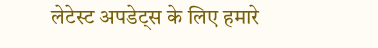लेटेस्ट अपडेट्स के लिए हमारे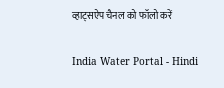व्हाट्सऐप चैनल को फॉलो करें

India Water Portal - Hindi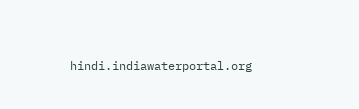hindi.indiawaterportal.org